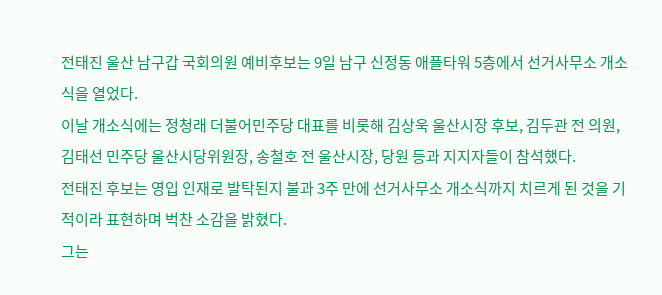전태진 울산 남구갑 국회의원 예비후보는 9일 남구 신정동 애플타워 5층에서 선거사무소 개소식을 열었다.
이날 개소식에는 정청래 더불어민주당 대표를 비롯해 김상욱 울산시장 후보, 김두관 전 의원, 김태선 민주당 울산시당위원장, 송철호 전 울산시장, 당원 등과 지지자들이 참석했다.
전태진 후보는 영입 인재로 발탁된지 불과 3주 만에 선거사무소 개소식까지 치르게 된 것을 기적이라 표현하며 벅찬 소감을 밝혔다.
그는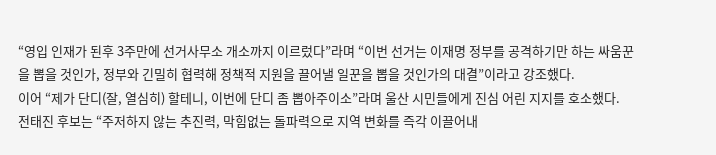“영입 인재가 된후 3주만에 선거사무소 개소까지 이르렀다”라며 “이번 선거는 이재명 정부를 공격하기만 하는 싸움꾼을 뽑을 것인가, 정부와 긴밀히 협력해 정책적 지원을 끌어낼 일꾼을 뽑을 것인가의 대결”이라고 강조했다.
이어 “제가 단디(잘, 열심히) 할테니, 이번에 단디 좀 뽑아주이소”라며 울산 시민들에게 진심 어린 지지를 호소했다.
전태진 후보는 “주저하지 않는 추진력, 막힘없는 돌파력으로 지역 변화를 즉각 이끌어내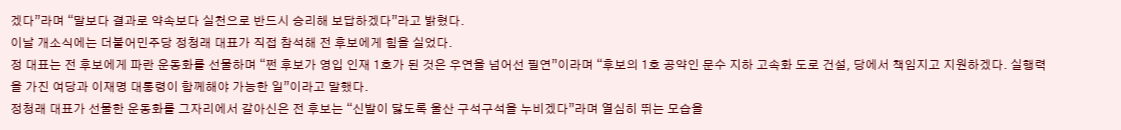겠다”라며 “말보다 결과로 약속보다 실천으로 반드시 승리해 보답하겠다”라고 밝혔다.
이날 개소식에는 더불어민주당 정청래 대표가 직접 참석해 전 후보에게 힘을 실었다.
정 대표는 전 후보에게 파란 운동화를 선물하며 “쩐 후보가 영입 인재 1호가 된 것은 우연을 넘어선 필연”이라며 “후보의 1호 공약인 문수 지하 고속화 도로 건설, 당에서 책임지고 지원하겠다. 실행력을 가진 여당과 이재명 대통령이 함께해야 가능한 일”이라고 말했다.
정청래 대표가 선물한 운동화를 그자리에서 갈아신은 전 후보는 “신발이 닳도록 울산 구석구석을 누비겠다”라며 열심히 뛰는 모습을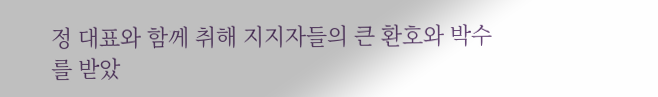정 대표와 함께 취해 지지자들의 큰 환호와 박수를 받았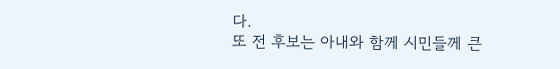다.
또 전 후보는 아내와 함께 시민들께 큰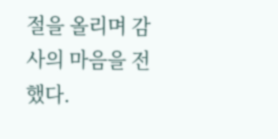절을 올리며 감사의 마음을 전했다.